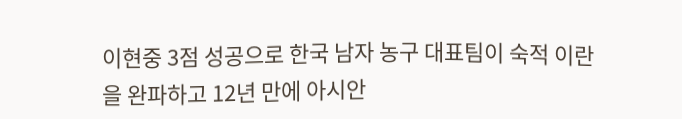이현중 3점 성공으로 한국 남자 농구 대표팀이 숙적 이란을 완파하고 12년 만에 아시안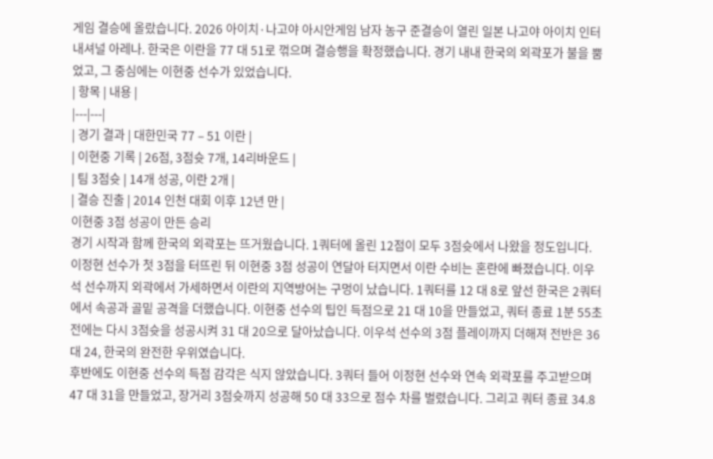게임 결승에 올랐습니다. 2026 아이치·나고야 아시안게임 남자 농구 준결승이 열린 일본 나고야 아이치 인터내셔널 아레나. 한국은 이란을 77 대 51로 꺾으며 결승행을 확정했습니다. 경기 내내 한국의 외곽포가 불을 뿜었고, 그 중심에는 이현중 선수가 있었습니다.
| 항목 | 내용 |
|---|---|
| 경기 결과 | 대한민국 77 – 51 이란 |
| 이현중 기록 | 26점, 3점슛 7개, 14리바운드 |
| 팀 3점슛 | 14개 성공, 이란 2개 |
| 결승 진출 | 2014 인천 대회 이후 12년 만 |
이현중 3점 성공이 만든 승리
경기 시작과 함께 한국의 외곽포는 뜨거웠습니다. 1쿼터에 올린 12점이 모두 3점슛에서 나왔을 정도입니다. 이정현 선수가 첫 3점을 터뜨린 뒤 이현중 3점 성공이 연달아 터지면서 이란 수비는 혼란에 빠졌습니다. 이우석 선수까지 외곽에서 가세하면서 이란의 지역방어는 구멍이 났습니다. 1쿼터를 12 대 8로 앞선 한국은 2쿼터에서 속공과 골밑 공격을 더했습니다. 이현중 선수의 팁인 득점으로 21 대 10을 만들었고, 쿼터 종료 1분 55초 전에는 다시 3점슛을 성공시켜 31 대 20으로 달아났습니다. 이우석 선수의 3점 플레이까지 더해져 전반은 36 대 24, 한국의 완전한 우위였습니다.
후반에도 이현중 선수의 득점 감각은 식지 않았습니다. 3쿼터 들어 이정현 선수와 연속 외곽포를 주고받으며 47 대 31을 만들었고, 장거리 3점슛까지 성공해 50 대 33으로 점수 차를 벌렸습니다. 그리고 쿼터 종료 34.8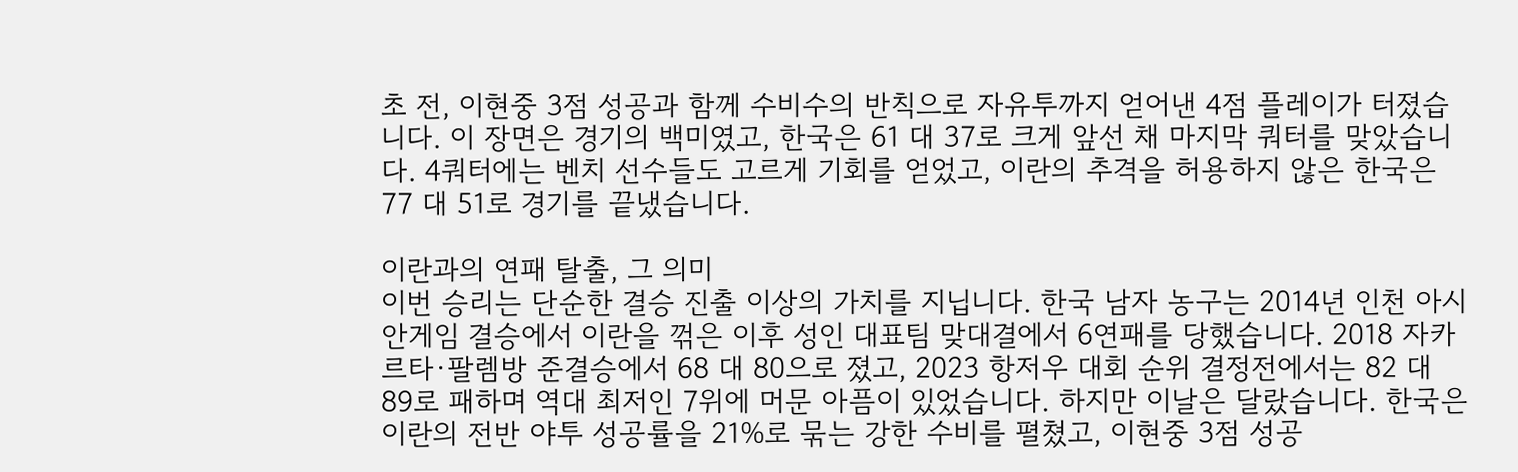초 전, 이현중 3점 성공과 함께 수비수의 반칙으로 자유투까지 얻어낸 4점 플레이가 터졌습니다. 이 장면은 경기의 백미였고, 한국은 61 대 37로 크게 앞선 채 마지막 쿼터를 맞았습니다. 4쿼터에는 벤치 선수들도 고르게 기회를 얻었고, 이란의 추격을 허용하지 않은 한국은 77 대 51로 경기를 끝냈습니다.

이란과의 연패 탈출, 그 의미
이번 승리는 단순한 결승 진출 이상의 가치를 지닙니다. 한국 남자 농구는 2014년 인천 아시안게임 결승에서 이란을 꺾은 이후 성인 대표팀 맞대결에서 6연패를 당했습니다. 2018 자카르타·팔렘방 준결승에서 68 대 80으로 졌고, 2023 항저우 대회 순위 결정전에서는 82 대 89로 패하며 역대 최저인 7위에 머문 아픔이 있었습니다. 하지만 이날은 달랐습니다. 한국은 이란의 전반 야투 성공률을 21%로 묶는 강한 수비를 펼쳤고, 이현중 3점 성공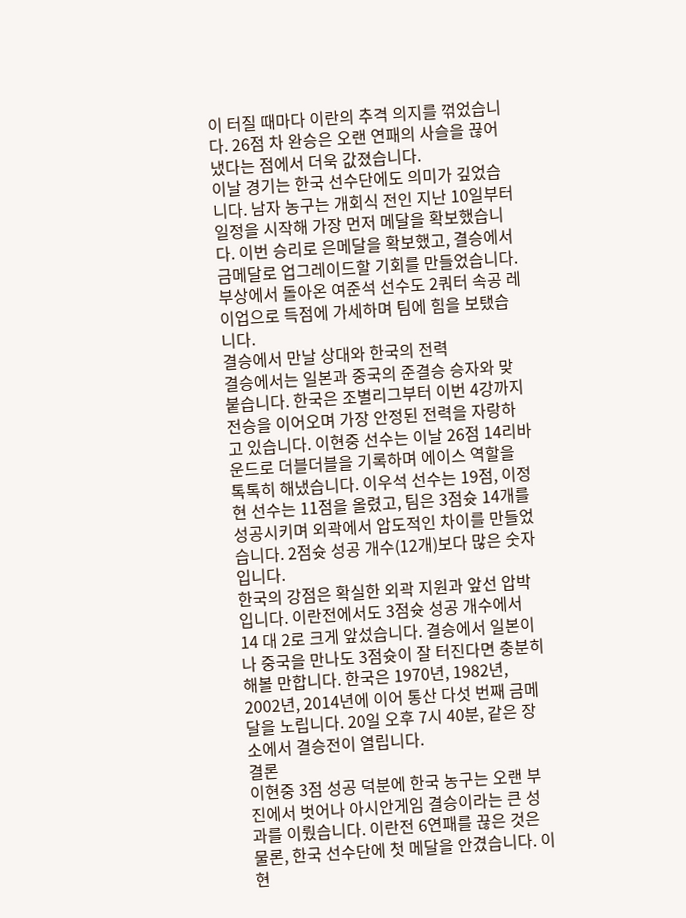이 터질 때마다 이란의 추격 의지를 꺾었습니다. 26점 차 완승은 오랜 연패의 사슬을 끊어냈다는 점에서 더욱 값졌습니다.
이날 경기는 한국 선수단에도 의미가 깊었습니다. 남자 농구는 개회식 전인 지난 10일부터 일정을 시작해 가장 먼저 메달을 확보했습니다. 이번 승리로 은메달을 확보했고, 결승에서 금메달로 업그레이드할 기회를 만들었습니다. 부상에서 돌아온 여준석 선수도 2쿼터 속공 레이업으로 득점에 가세하며 팀에 힘을 보탰습니다.
결승에서 만날 상대와 한국의 전력
결승에서는 일본과 중국의 준결승 승자와 맞붙습니다. 한국은 조별리그부터 이번 4강까지 전승을 이어오며 가장 안정된 전력을 자랑하고 있습니다. 이현중 선수는 이날 26점 14리바운드로 더블더블을 기록하며 에이스 역할을 톡톡히 해냈습니다. 이우석 선수는 19점, 이정현 선수는 11점을 올렸고, 팀은 3점슛 14개를 성공시키며 외곽에서 압도적인 차이를 만들었습니다. 2점슛 성공 개수(12개)보다 많은 숫자입니다.
한국의 강점은 확실한 외곽 지원과 앞선 압박입니다. 이란전에서도 3점슛 성공 개수에서 14 대 2로 크게 앞섰습니다. 결승에서 일본이나 중국을 만나도 3점슛이 잘 터진다면 충분히 해볼 만합니다. 한국은 1970년, 1982년, 2002년, 2014년에 이어 통산 다섯 번째 금메달을 노립니다. 20일 오후 7시 40분, 같은 장소에서 결승전이 열립니다.
결론
이현중 3점 성공 덕분에 한국 농구는 오랜 부진에서 벗어나 아시안게임 결승이라는 큰 성과를 이뤘습니다. 이란전 6연패를 끊은 것은 물론, 한국 선수단에 첫 메달을 안겼습니다. 이현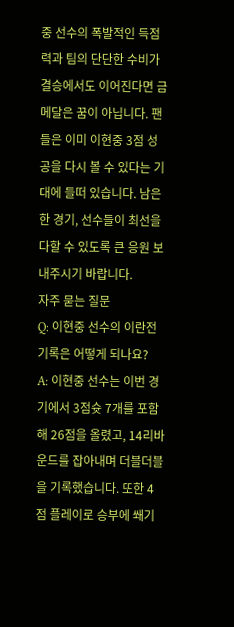중 선수의 폭발적인 득점력과 팀의 단단한 수비가 결승에서도 이어진다면 금메달은 꿈이 아닙니다. 팬들은 이미 이현중 3점 성공을 다시 볼 수 있다는 기대에 들떠 있습니다. 남은 한 경기, 선수들이 최선을 다할 수 있도록 큰 응원 보내주시기 바랍니다.
자주 묻는 질문
Q: 이현중 선수의 이란전 기록은 어떻게 되나요?
A: 이현중 선수는 이번 경기에서 3점슛 7개를 포함해 26점을 올렸고, 14리바운드를 잡아내며 더블더블을 기록했습니다. 또한 4점 플레이로 승부에 쐐기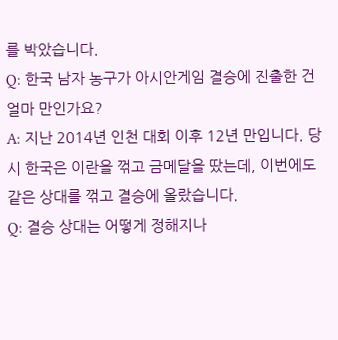를 박았습니다.
Q: 한국 남자 농구가 아시안게임 결승에 진출한 건 얼마 만인가요?
A: 지난 2014년 인천 대회 이후 12년 만입니다. 당시 한국은 이란을 꺾고 금메달을 땄는데, 이번에도 같은 상대를 꺾고 결승에 올랐습니다.
Q: 결승 상대는 어떻게 정해지나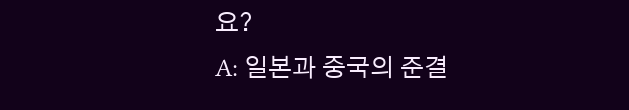요?
A: 일본과 중국의 준결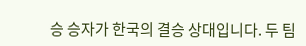승 승자가 한국의 결승 상대입니다. 두 팀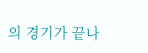의 경기가 끝나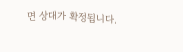면 상대가 확정됩니다.